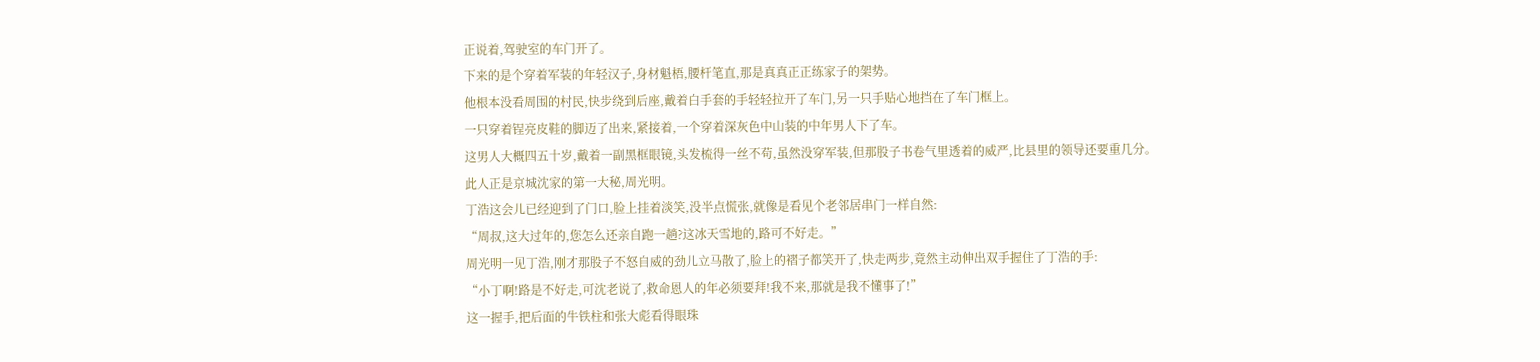正说着,驾驶室的车门开了。
下来的是个穿着军装的年轻汉子,身材魁梧,腰杆笔直,那是真真正正练家子的架势。
他根本没看周围的村民,快步绕到后座,戴着白手套的手轻轻拉开了车门,另一只手贴心地挡在了车门框上。
一只穿着锃亮皮鞋的脚迈了出来,紧接着,一个穿着深灰色中山装的中年男人下了车。
这男人大概四五十岁,戴着一副黑框眼镜,头发梳得一丝不苟,虽然没穿军装,但那股子书卷气里透着的威严,比县里的领导还要重几分。
此人正是京城沈家的第一大秘,周光明。
丁浩这会儿已经迎到了门口,脸上挂着淡笑,没半点慌张,就像是看见个老邻居串门一样自然:
“周叔,这大过年的,您怎么还亲自跑一趟?这冰天雪地的,路可不好走。”
周光明一见丁浩,刚才那股子不怒自威的劲儿立马散了,脸上的褶子都笑开了,快走两步,竟然主动伸出双手握住了丁浩的手:
“小丁啊!路是不好走,可沈老说了,救命恩人的年必须要拜!我不来,那就是我不懂事了!”
这一握手,把后面的牛铁柱和张大彪看得眼珠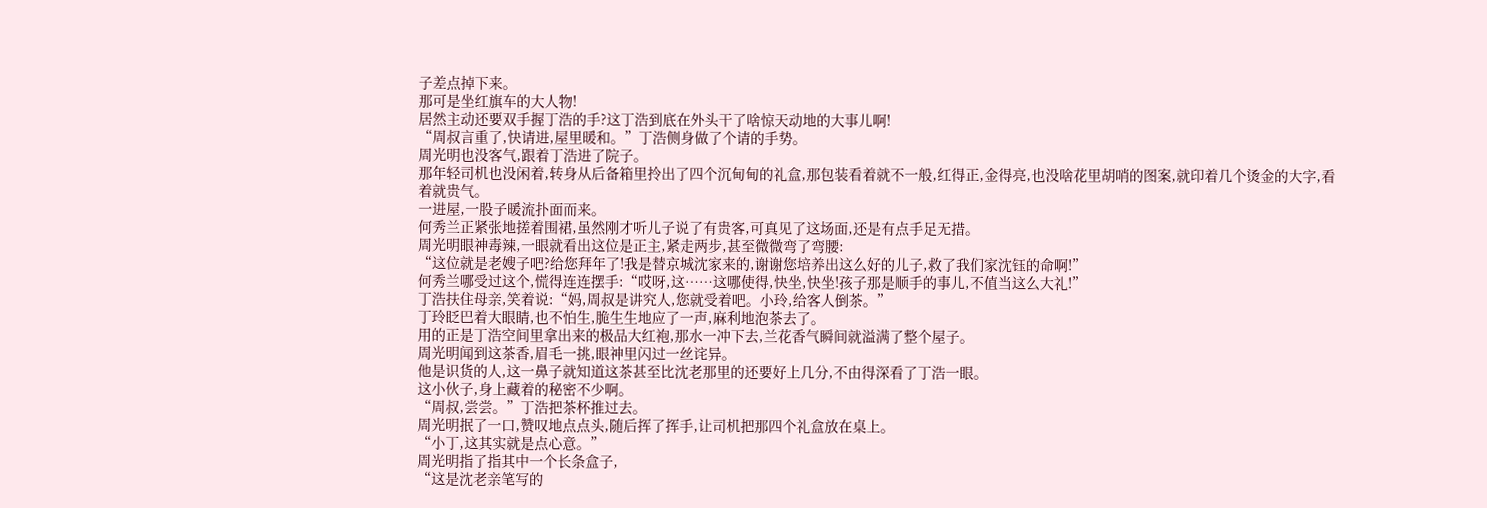子差点掉下来。
那可是坐红旗车的大人物!
居然主动还要双手握丁浩的手?这丁浩到底在外头干了啥惊天动地的大事儿啊!
“周叔言重了,快请进,屋里暖和。”丁浩侧身做了个请的手势。
周光明也没客气,跟着丁浩进了院子。
那年轻司机也没闲着,转身从后备箱里拎出了四个沉甸甸的礼盒,那包装看着就不一般,红得正,金得亮,也没啥花里胡哨的图案,就印着几个烫金的大字,看着就贵气。
一进屋,一股子暖流扑面而来。
何秀兰正紧张地搓着围裙,虽然刚才听儿子说了有贵客,可真见了这场面,还是有点手足无措。
周光明眼神毒辣,一眼就看出这位是正主,紧走两步,甚至微微弯了弯腰:
“这位就是老嫂子吧?给您拜年了!我是替京城沈家来的,谢谢您培养出这么好的儿子,救了我们家沈钰的命啊!”
何秀兰哪受过这个,慌得连连摆手:“哎呀,这……这哪使得,快坐,快坐!孩子那是顺手的事儿,不值当这么大礼!”
丁浩扶住母亲,笑着说:“妈,周叔是讲究人,您就受着吧。小玲,给客人倒茶。”
丁玲眨巴着大眼睛,也不怕生,脆生生地应了一声,麻利地泡茶去了。
用的正是丁浩空间里拿出来的极品大红袍,那水一冲下去,兰花香气瞬间就溢满了整个屋子。
周光明闻到这茶香,眉毛一挑,眼神里闪过一丝诧异。
他是识货的人,这一鼻子就知道这茶甚至比沈老那里的还要好上几分,不由得深看了丁浩一眼。
这小伙子,身上藏着的秘密不少啊。
“周叔,尝尝。”丁浩把茶杯推过去。
周光明抿了一口,赞叹地点点头,随后挥了挥手,让司机把那四个礼盒放在桌上。
“小丁,这其实就是点心意。”
周光明指了指其中一个长条盒子,
“这是沈老亲笔写的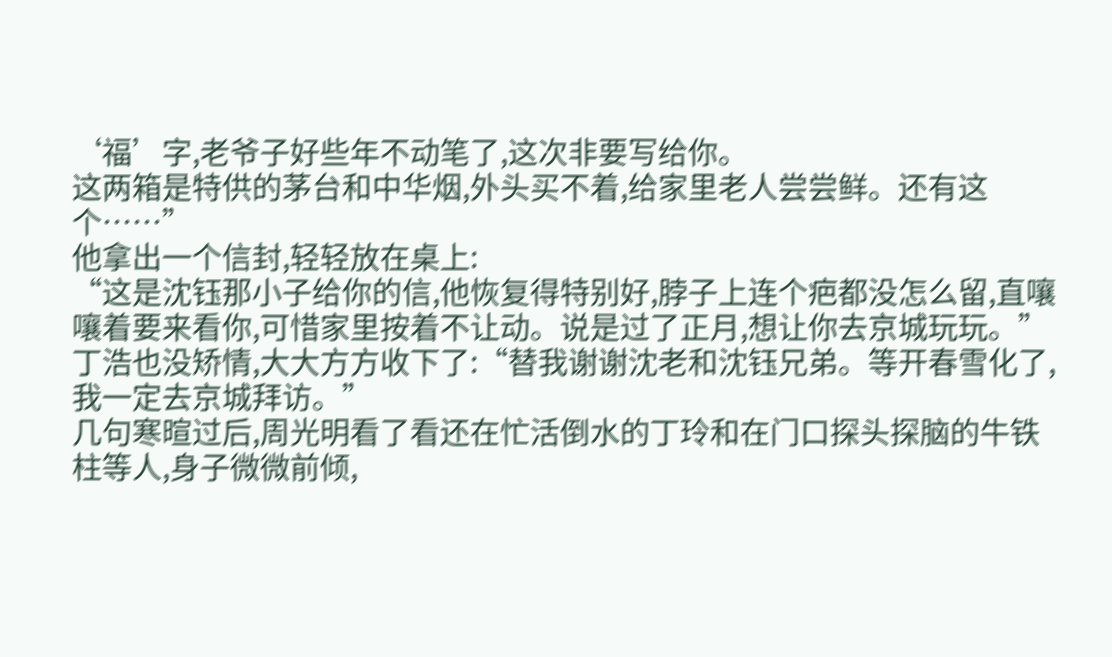‘福’字,老爷子好些年不动笔了,这次非要写给你。
这两箱是特供的茅台和中华烟,外头买不着,给家里老人尝尝鲜。还有这个……”
他拿出一个信封,轻轻放在桌上:
“这是沈钰那小子给你的信,他恢复得特别好,脖子上连个疤都没怎么留,直嚷嚷着要来看你,可惜家里按着不让动。说是过了正月,想让你去京城玩玩。”
丁浩也没矫情,大大方方收下了:“替我谢谢沈老和沈钰兄弟。等开春雪化了,我一定去京城拜访。”
几句寒暄过后,周光明看了看还在忙活倒水的丁玲和在门口探头探脑的牛铁柱等人,身子微微前倾,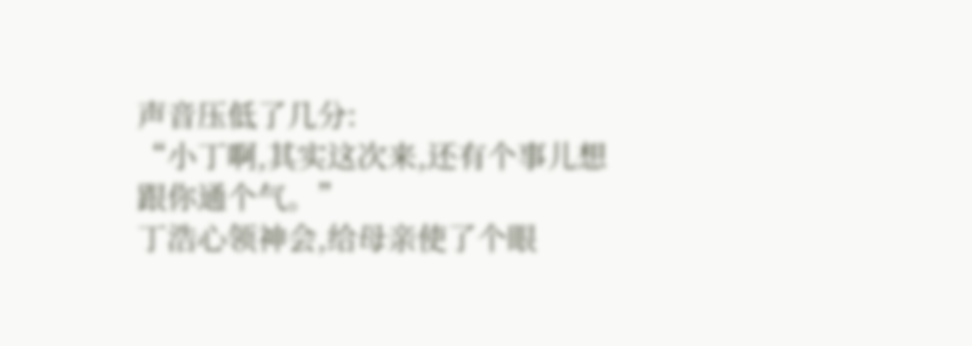声音压低了几分:
“小丁啊,其实这次来,还有个事儿想跟你通个气。”
丁浩心领神会,给母亲使了个眼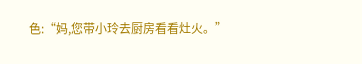色:“妈,您带小玲去厨房看看灶火。”